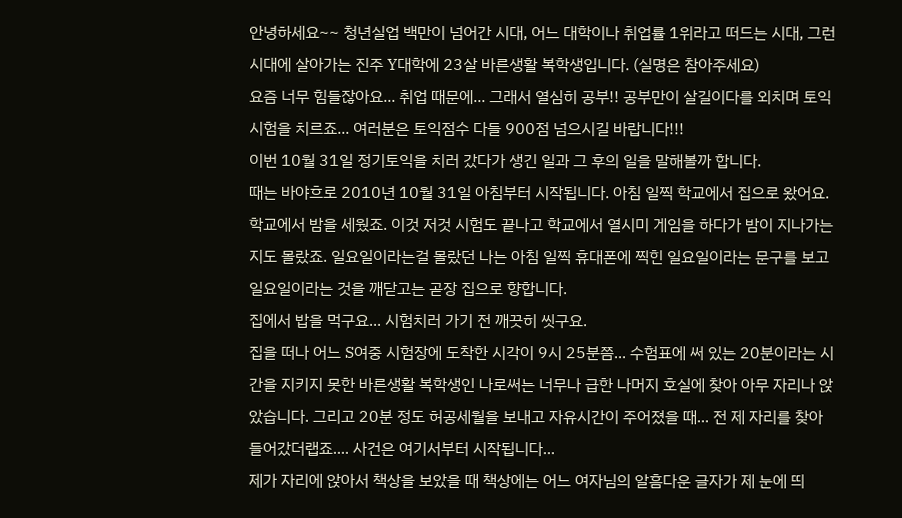안녕하세요~~ 청년실업 백만이 넘어간 시대, 어느 대학이나 취업률 1위라고 떠드는 시대, 그런 시대에 살아가는 진주 Y대학에 23살 바른생활 복학생입니다. (실명은 참아주세요)
요즘 너무 힘들잖아요... 취업 때문에... 그래서 열심히 공부!! 공부만이 살길이다를 외치며 토익 시험을 치르죠... 여러분은 토익점수 다들 900점 넘으시길 바랍니다!!!
이번 10월 31일 정기토익을 치러 갔다가 생긴 일과 그 후의 일을 말해볼까 합니다.
때는 바야흐로 2010년 10월 31일 아침부터 시작됩니다. 아침 일찍 학교에서 집으로 왔어요. 학교에서 밤을 세웠죠. 이것 저것 시험도 끝나고 학교에서 열시미 게임을 하다가 밤이 지나가는지도 몰랐죠. 일요일이라는걸 몰랐던 나는 아침 일찍 휴대폰에 찍힌 일요일이라는 문구를 보고 일요일이라는 것을 깨닫고는 곧장 집으로 향합니다.
집에서 밥을 먹구요... 시험치러 가기 전 깨끗히 씻구요.
집을 떠나 어느 S여중 시험장에 도착한 시각이 9시 25분쯤... 수험표에 써 있는 20분이라는 시간을 지키지 못한 바른생활 복학생인 나로써는 너무나 급한 나머지 호실에 찾아 아무 자리나 앉았습니다. 그리고 20분 정도 허공세월을 보내고 자유시간이 주어졌을 때... 전 제 자리를 찾아 들어갔더랩죠.... 사건은 여기서부터 시작됩니다...
제가 자리에 앉아서 책상을 보았을 때 책상에는 어느 여자님의 알흠다운 글자가 제 눈에 띄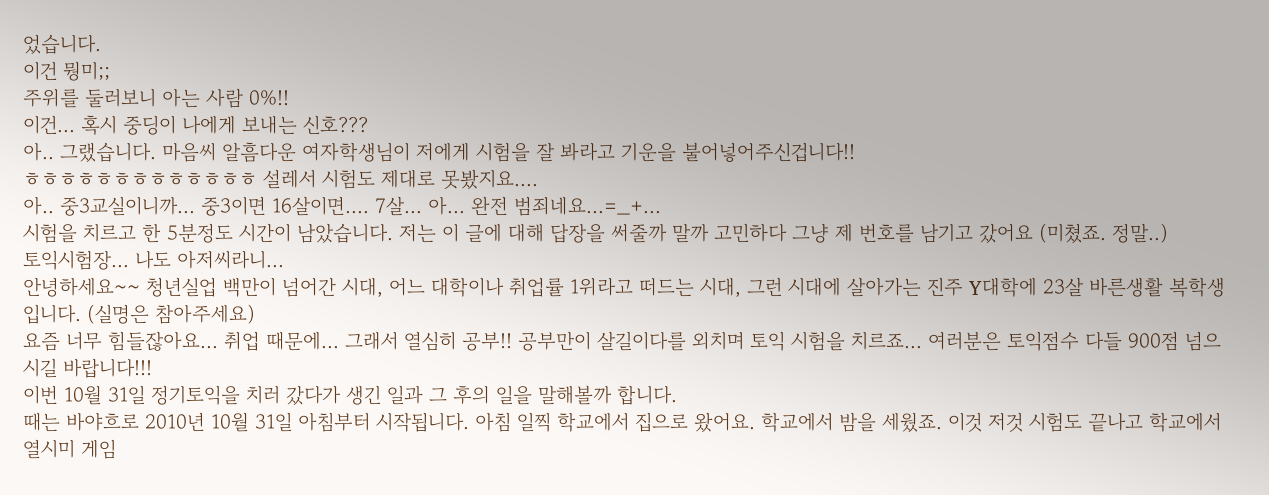었습니다.
이건 뭥미;;
주위를 둘러보니 아는 사람 0%!!
이건... 혹시 중딩이 나에게 보내는 신호???
아.. 그랬습니다. 마음씨 알흠다운 여자학생님이 저에게 시험을 잘 봐라고 기운을 불어넣어주신겁니다!!
ㅎㅎㅎㅎㅎㅎㅎㅎㅎㅎㅎㅎㅎ 설레서 시험도 제대로 못봤지요....
아.. 중3교실이니까... 중3이면 16살이면.... 7살... 아... 완전 범죄네요...=_+...
시험을 치르고 한 5분정도 시간이 남았습니다. 저는 이 글에 대해 답장을 써줄까 말까 고민하다 그냥 제 번호를 남기고 갔어요 (미쳤죠. 정말..)
토익시험장... 나도 아저씨라니...
안녕하세요~~ 청년실업 백만이 넘어간 시대, 어느 대학이나 취업률 1위라고 떠드는 시대, 그런 시대에 살아가는 진주 Y대학에 23살 바른생활 복학생입니다. (실명은 참아주세요)
요즘 너무 힘들잖아요... 취업 때문에... 그래서 열심히 공부!! 공부만이 살길이다를 외치며 토익 시험을 치르죠... 여러분은 토익점수 다들 900점 넘으시길 바랍니다!!!
이번 10월 31일 정기토익을 치러 갔다가 생긴 일과 그 후의 일을 말해볼까 합니다.
때는 바야흐로 2010년 10월 31일 아침부터 시작됩니다. 아침 일찍 학교에서 집으로 왔어요. 학교에서 밤을 세웠죠. 이것 저것 시험도 끝나고 학교에서 열시미 게임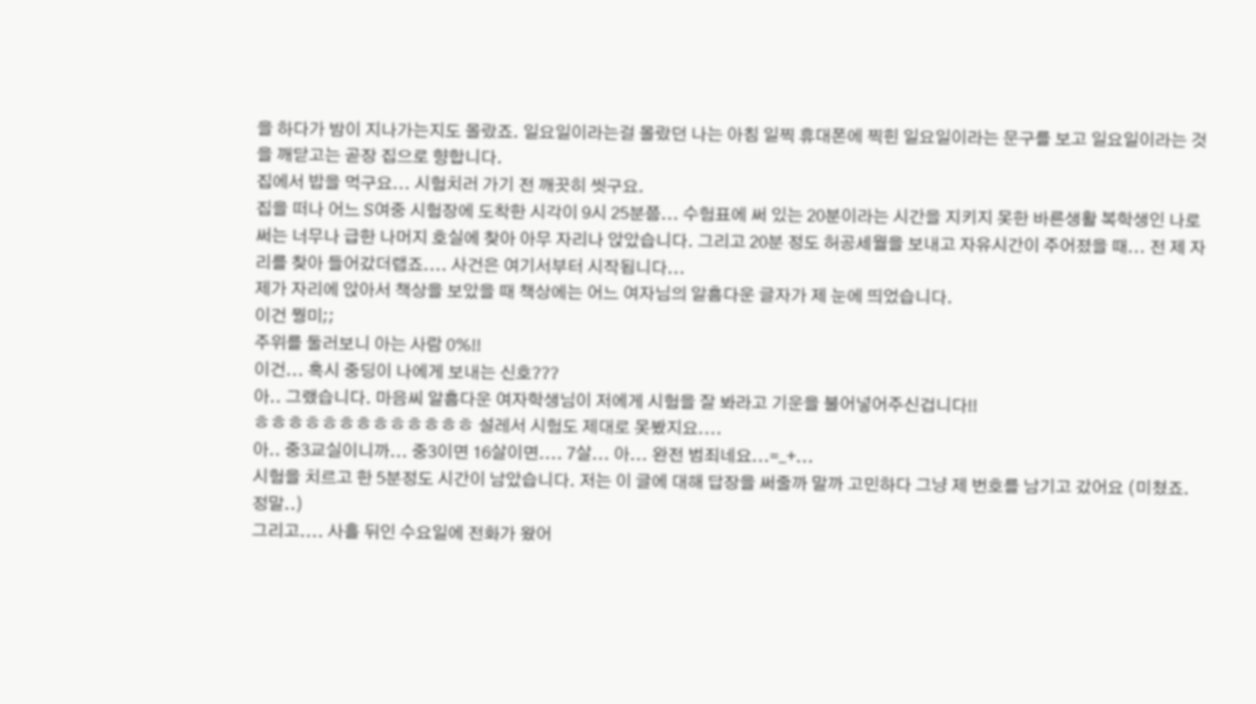을 하다가 밤이 지나가는지도 몰랐죠. 일요일이라는걸 몰랐던 나는 아침 일찍 휴대폰에 찍힌 일요일이라는 문구를 보고 일요일이라는 것을 깨닫고는 곧장 집으로 향합니다.
집에서 밥을 먹구요... 시험치러 가기 전 깨끗히 씻구요.
집을 떠나 어느 S여중 시험장에 도착한 시각이 9시 25분쯤... 수험표에 써 있는 20분이라는 시간을 지키지 못한 바른생활 복학생인 나로써는 너무나 급한 나머지 호실에 찾아 아무 자리나 앉았습니다. 그리고 20분 정도 허공세월을 보내고 자유시간이 주어졌을 때... 전 제 자리를 찾아 들어갔더랩죠.... 사건은 여기서부터 시작됩니다...
제가 자리에 앉아서 책상을 보았을 때 책상에는 어느 여자님의 알흠다운 글자가 제 눈에 띄었습니다.
이건 뭥미;;
주위를 둘러보니 아는 사람 0%!!
이건... 혹시 중딩이 나에게 보내는 신호???
아.. 그랬습니다. 마음씨 알흠다운 여자학생님이 저에게 시험을 잘 봐라고 기운을 불어넣어주신겁니다!!
ㅎㅎㅎㅎㅎㅎㅎㅎㅎㅎㅎㅎㅎ 설레서 시험도 제대로 못봤지요....
아.. 중3교실이니까... 중3이면 16살이면.... 7살... 아... 완전 범죄네요...=_+...
시험을 치르고 한 5분정도 시간이 남았습니다. 저는 이 글에 대해 답장을 써줄까 말까 고민하다 그냥 제 번호를 남기고 갔어요 (미쳤죠. 정말..)
그리고.... 사흘 뒤인 수요일에 전화가 왔어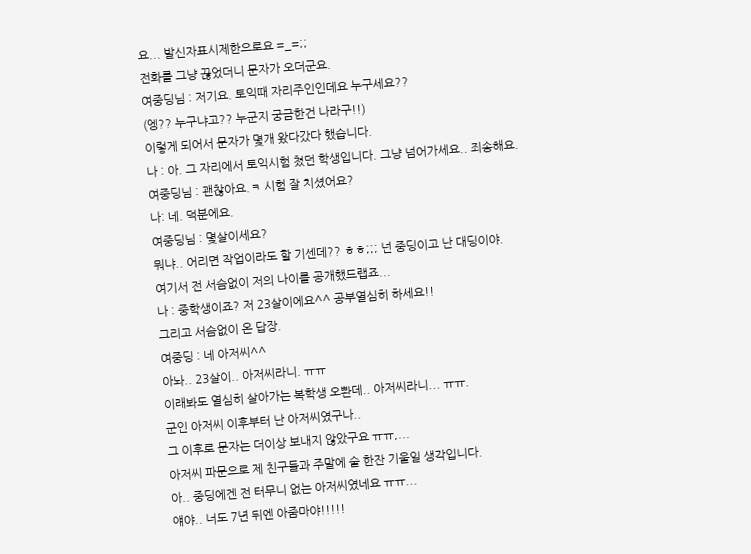요... 발신자표시제한으로요 =_=;;
전화를 그냥 끊었더니 문자가 오더군요.
여중딩님 : 저기요. 토익때 자리주인인데요 누구세요??
(엥?? 누구냐고?? 누군지 궁금한건 나라구!!)
이렇게 되어서 문자가 몇개 왔다갔다 했습니다.
나 : 아. 그 자리에서 토익시험 쳤던 학생입니다. 그냥 넘어가세요.. 죄송해요.
여중딩님 : 괜찮아요.ㅋ 시험 잘 치셨어요?
나: 네. 덕분에요.
여중딩님 : 몇살이세요?
뭐냐.. 어리면 작업이라도 할 기센데?? ㅎㅎ;;; 넌 중딩이고 난 대딩이야.
여기서 전 서슴없이 저의 나이를 공개했드랩죠...
나 : 중학생이죠? 저 23살이에요^^ 공부열심히 하세요!!
그리고 서슴없이 온 답장.
여중딩 : 네 아저씨^^
아놔.. 23살이.. 아저씨라니. ㅠㅠ
이래봐도 열심히 살아가는 복학생 오뽠데.. 아저씨라니... ㅠㅠ.
군인 아저씨 이후부터 난 아저씨였구나..
그 이후로 문자는 더이상 보내지 않았구요 ㅠㅠ,...
아저씨 파문으로 제 친구들과 주말에 술 한잔 기울일 생각입니다.
아.. 중딩에겐 전 터무니 없는 아저씨였네요 ㅠㅠ...
얘야.. 너도 7년 뒤엔 아줌마야!!!!!